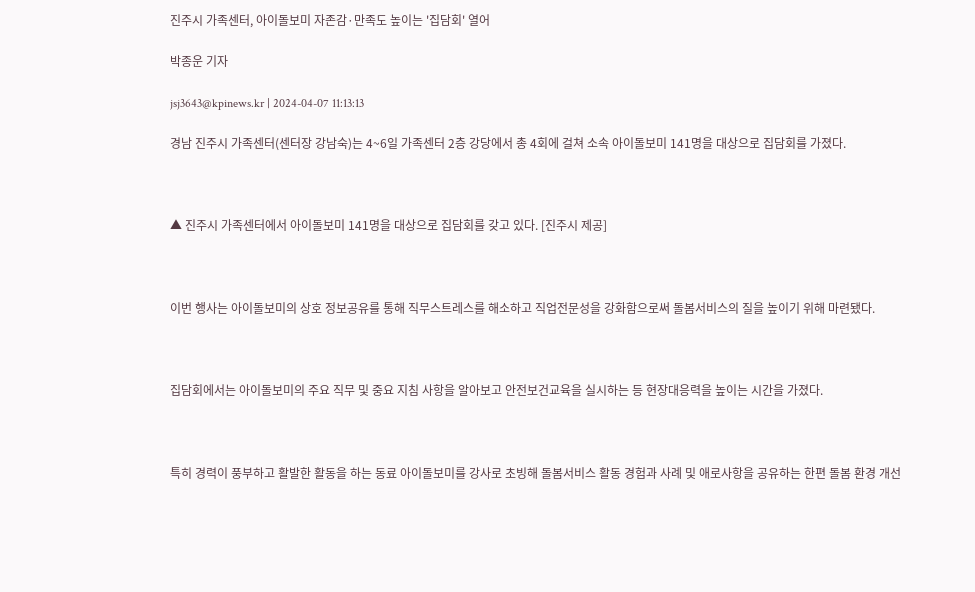진주시 가족센터, 아이돌보미 자존감·만족도 높이는 '집담회' 열어

박종운 기자

jsj3643@kpinews.kr | 2024-04-07 11:13:13

경남 진주시 가족센터(센터장 강남숙)는 4~6일 가족센터 2층 강당에서 총 4회에 걸쳐 소속 아이돌보미 141명을 대상으로 집담회를 가졌다.



▲ 진주시 가족센터에서 아이돌보미 141명을 대상으로 집담회를 갖고 있다. [진주시 제공]



이번 행사는 아이돌보미의 상호 정보공유를 통해 직무스트레스를 해소하고 직업전문성을 강화함으로써 돌봄서비스의 질을 높이기 위해 마련됐다.



집담회에서는 아이돌보미의 주요 직무 및 중요 지침 사항을 알아보고 안전보건교육을 실시하는 등 현장대응력을 높이는 시간을 가졌다.



특히 경력이 풍부하고 활발한 활동을 하는 동료 아이돌보미를 강사로 초빙해 돌봄서비스 활동 경험과 사례 및 애로사항을 공유하는 한편 돌봄 환경 개선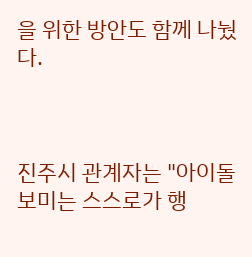을 위한 방안도 함께 나눴다.



진주시 관계자는 "아이돌보미는 스스로가 행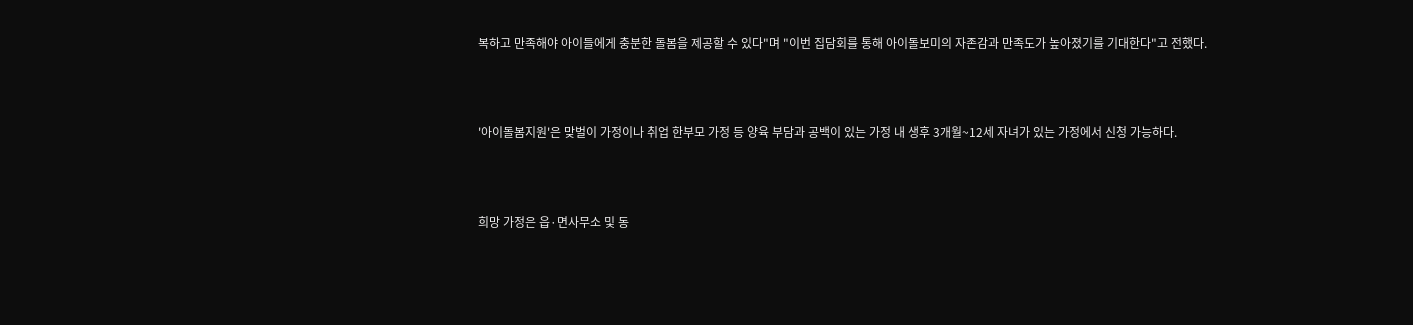복하고 만족해야 아이들에게 충분한 돌봄을 제공할 수 있다"며 "이번 집담회를 통해 아이돌보미의 자존감과 만족도가 높아졌기를 기대한다"고 전했다.



'아이돌봄지원'은 맞벌이 가정이나 취업 한부모 가정 등 양육 부담과 공백이 있는 가정 내 생후 3개월~12세 자녀가 있는 가정에서 신청 가능하다.



희망 가정은 읍·면사무소 및 동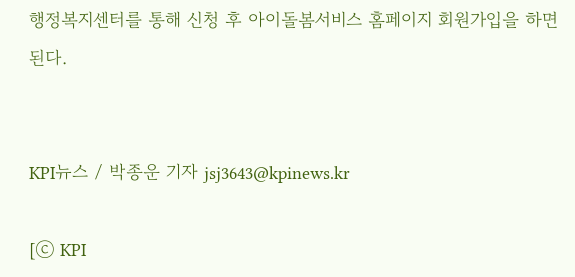행정복지센터를 통해 신청 후 아이돌봄서비스 홈페이지 회원가입을 하면 된다.


KPI뉴스 / 박종운 기자 jsj3643@kpinews.kr

[ⓒ KPI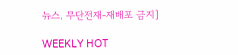뉴스. 무단전재-재배포 금지]

WEEKLY HOT